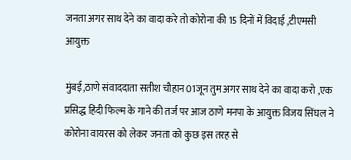जनता अगर साथ देने का वादा करे तो कोरोना की 15 दिनों में विदाई ,टीएमसी आयुक्त

मुंबई,ठाणे संवाददाता सतीश चौहान 01जून तुम अगर साथ देने का वादा करो ,एक प्रसिद्ध हिंदी फिल्म के गाने की तर्ज पर आज ठाणे मनपा के आयुक्त विजय सिंघल ने कोरोना वायरस को लेकर जनता को कुछ इस तरह से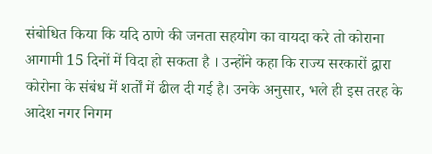संबोधित किया कि यदि ठाणे की जनता सहयोग का वायदा करे तो कोराना आगामी 15 दिनों में विदा हो सकता है । उन्होंने कहा कि राज्य सरकारों द्वारा कोरोना के संबंध में शर्तों में ढील दी गई है। उनके अनुसार, भले ही इस तरह के आदेश नगर निगम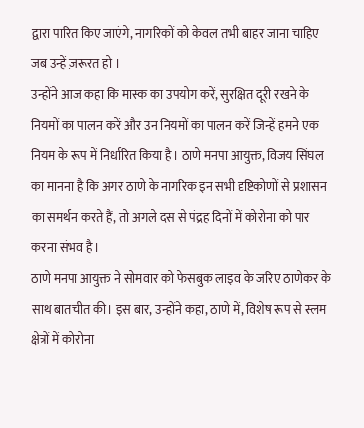द्वारा पारित किए जाएंगे, नागरिकों को केवल तभी बाहर जाना चाहिए जब उन्हें ज़रूरत हो ।
उन्होंने आज कहा कि मास्क का उपयोग करें, सुरक्षित दूरी रखने के नियमों का पालन करें और उन नियमों का पालन करें जिन्हें हमने एक नियम के रूप में निर्धारित किया है। ठाणे मनपा आयुक्त, विजय सिंघल का मानना है कि अगर ठाणे के नागरिक इन सभी दृष्टिकोणों से प्रशासन का समर्थन करते हैं, तो अगले दस से पंद्रह दिनों में कोरोना को पार करना संभव है।
ठाणे मनपा आयुक्त ने सोमवार को फेसबुक लाइव के जरिए ठाणेकर के साथ बातचीत की। इस बार, उन्होंने कहा, ठाणे में, विशेष रूप से स्लम क्षेत्रों में कोरोना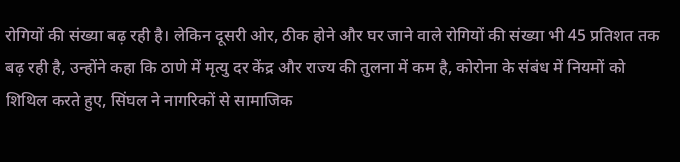रोगियों की संख्या बढ़ रही है। लेकिन दूसरी ओर, ठीक होने और घर जाने वाले रोगियों की संख्या भी 45 प्रतिशत तक बढ़ रही है, उन्होंने कहा कि ठाणे में मृत्यु दर केंद्र और राज्य की तुलना में कम है, कोरोना के संबंध में नियमों को शिथिल करते हुए, सिंघल ने नागरिकों से सामाजिक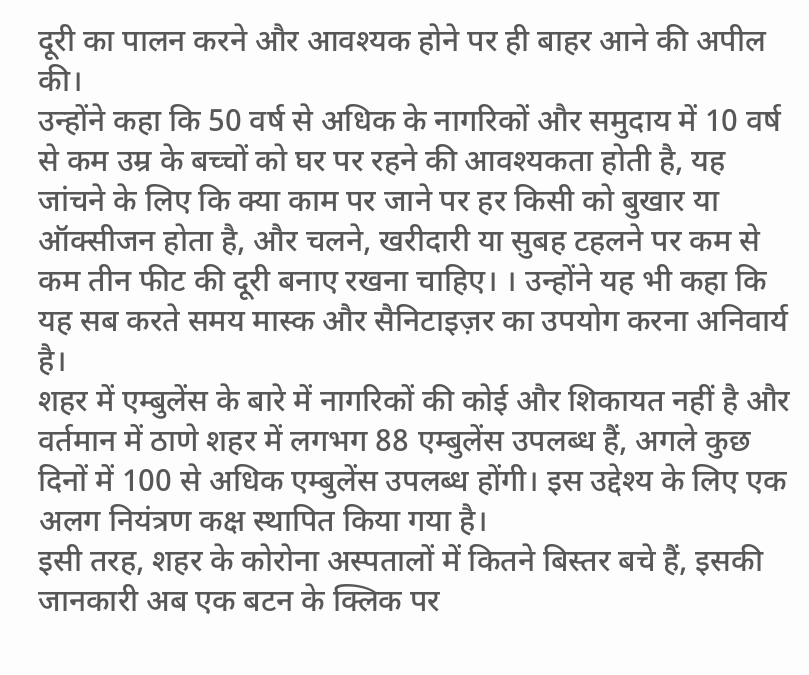दूरी का पालन करने और आवश्यक होने पर ही बाहर आने की अपील की।
उन्होंने कहा कि 50 वर्ष से अधिक के नागरिकों और समुदाय में 10 वर्ष से कम उम्र के बच्चों को घर पर रहने की आवश्यकता होती है, यह जांचने के लिए कि क्या काम पर जाने पर हर किसी को बुखार या ऑक्सीजन होता है, और चलने, खरीदारी या सुबह टहलने पर कम से कम तीन फीट की दूरी बनाए रखना चाहिए। । उन्होंने यह भी कहा कि यह सब करते समय मास्क और सैनिटाइज़र का उपयोग करना अनिवार्य है।
शहर में एम्बुलेंस के बारे में नागरिकों की कोई और शिकायत नहीं है और वर्तमान में ठाणे शहर में लगभग 88 एम्बुलेंस उपलब्ध हैं, अगले कुछ दिनों में 100 से अधिक एम्बुलेंस उपलब्ध होंगी। इस उद्देश्य के लिए एक अलग नियंत्रण कक्ष स्थापित किया गया है।
इसी तरह, शहर के कोरोना अस्पतालों में कितने बिस्तर बचे हैं, इसकी जानकारी अब एक बटन के क्लिक पर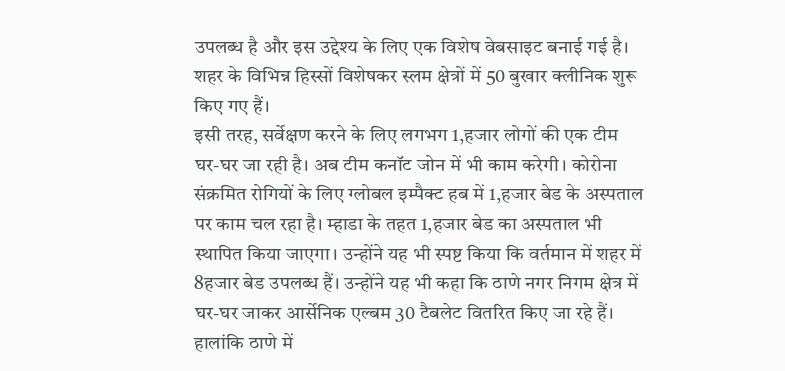उपलब्ध है और इस उद्देश्य के लिए एक विशेष वेबसाइट बनाई गई है। शहर के विभिन्न हिस्सों विशेषकर स्लम क्षेत्रों में 50 बुखार क्लीनिक शुरू किए गए हैं।
इसी तरह, सर्वेक्षण करने के लिए लगभग 1,हजार लोगों की एक टीम घर-घर जा रही है। अब टीम कनॉट जोन में भी काम करेगी। कोरोना संक्रमित रोगियों के लिए ग्लोबल इम्पैक्ट हब में 1,हजार बेड के अस्पताल पर काम चल रहा है। म्हाडा के तहत 1,हजार बेड का अस्पताल भी स्थापित किया जाएगा। उन्होंने यह भी स्पष्ट किया कि वर्तमान में शहर में 8हजार बेड उपलब्ध हैं। उन्होंने यह भी कहा कि ठाणे नगर निगम क्षेत्र में घर-घर जाकर आर्सेनिक एल्बम 30 टैबलेट वितरित किए जा रहे हैं। हालांकि ठाणे में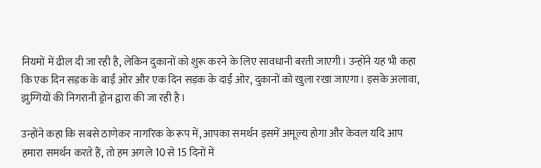नियमों में ढील दी जा रही है, लेकिन दुकानों को शुरू करने के लिए सावधानी बरती जाएगी। उन्होंने यह भी कहा कि एक दिन सड़क के बाईं ओर और एक दिन सड़क के दाईं ओर, दुकानों को खुला रखा जाएगा। इसके अलावा, झुग्गियों की निगरानी ड्रोन द्वारा की जा रही है।

उन्होंने कहा कि सबसे ठाणेकर नागरिक के रूप में, आपका समर्थन इसमें अमूल्य होगा और केवल यदि आप हमारा समर्थन करते हैं, तो हम अगले 10 से 15 दिनों में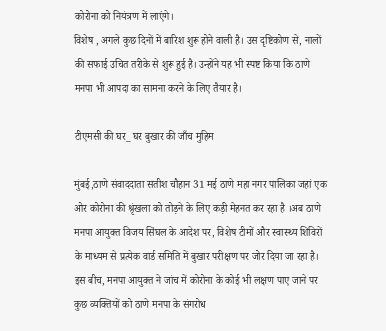कोरोना को नियंत्रण में लाएंगे।
विशेष , अगले कुछ दिनों में बारिश शुरू होने वाली है। उस दृष्टिकोण से, नालों की सफाई उचित तरीके से शुरू हुई है। उन्होंने यह भी स्पष्ट किया कि ठाणे मनपा भी आपदा का सामना करने के लिए तैयार है।

टीएमसी की घर_ घर बुखार की जाँच मुहिम

मुंबई,ठाणे संवाददाता सतीश चौहान 31 मई ठाणे महा नगर पालिका जहां एक ओर कोरोना की श्रृंखला को तोड़ने के लिए कड़ी मेहनत कर रहा है ।अब ठाणे मनपा आयुक्त विजय सिंघल के आदेश पर, विशेष टीमों और स्वास्थ्य शिविरों के माध्यम से प्रत्येक वार्ड समिति में बुखार परीक्षण पर जोर दिया जा रहा है।
इस बीच, मनपा आयुक्त ने जांच में कोरोना के कोई भी लक्षण पाए जाने पर कुछ व्यक्तियों को ठाणे मनपा के संगरोध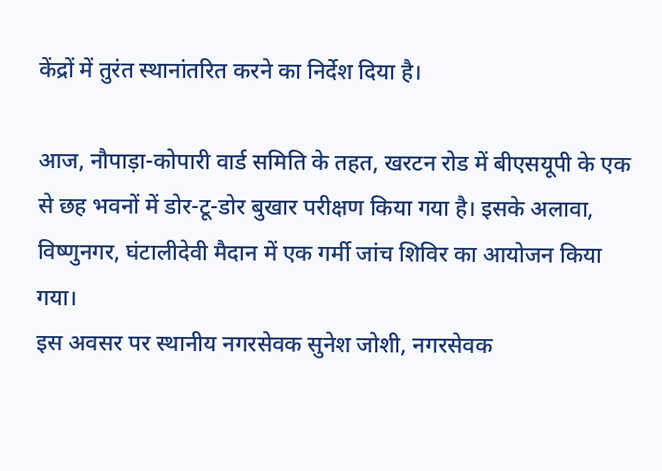केंद्रों में तुरंत स्थानांतरित करने का निर्देश दिया है।

आज, नौपाड़ा-कोपारी वार्ड समिति के तहत, खरटन रोड में बीएसयूपी के एक से छह भवनों में डोर-टू-डोर बुखार परीक्षण किया गया है। इसके अलावा, विष्णुनगर, घंटालीदेवी मैदान में एक गर्मी जांच शिविर का आयोजन किया गया।
इस अवसर पर स्थानीय नगरसेवक सुनेश जोशी, नगरसेवक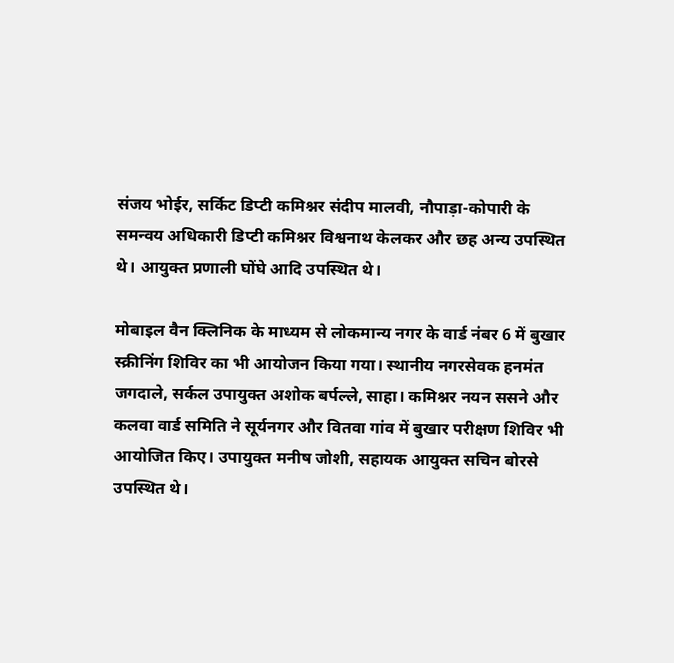संजय भोईर, सर्किट डिप्टी कमिश्नर संदीप मालवी, नौपाड़ा-कोपारी के समन्वय अधिकारी डिप्टी कमिश्नर विश्वनाथ केलकर और छह अन्य उपस्थित थे। आयुक्त प्रणाली घोंघे आदि उपस्थित थे।

मोबाइल वैन क्लिनिक के माध्यम से लोकमान्य नगर के वार्ड नंबर 6 में बुखार स्क्रीनिंग शिविर का भी आयोजन किया गया। स्थानीय नगरसेवक हनमंत जगदाले, सर्कल उपायुक्त अशोक बर्पल्ले, साहा। कमिश्नर नयन ससने और कलवा वार्ड समिति ने सूर्यनगर और वितवा गांव में बुखार परीक्षण शिविर भी आयोजित किए। उपायुक्त मनीष जोशी, सहायक आयुक्त सचिन बोरसे उपस्थित थे।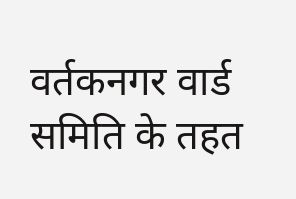वर्तकनगर वार्ड समिति के तहत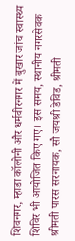शिवनगर, म्हाडा कॉलोनी और धर्मवीरनगर में बुखार जांच स्वास्थ्य शिविर भी आयोजित किए गए। इस समय, स्थानीय नगरसेवक श्रीमती पारस सरनायक, सौ जयश्री डेविड, श्रीमती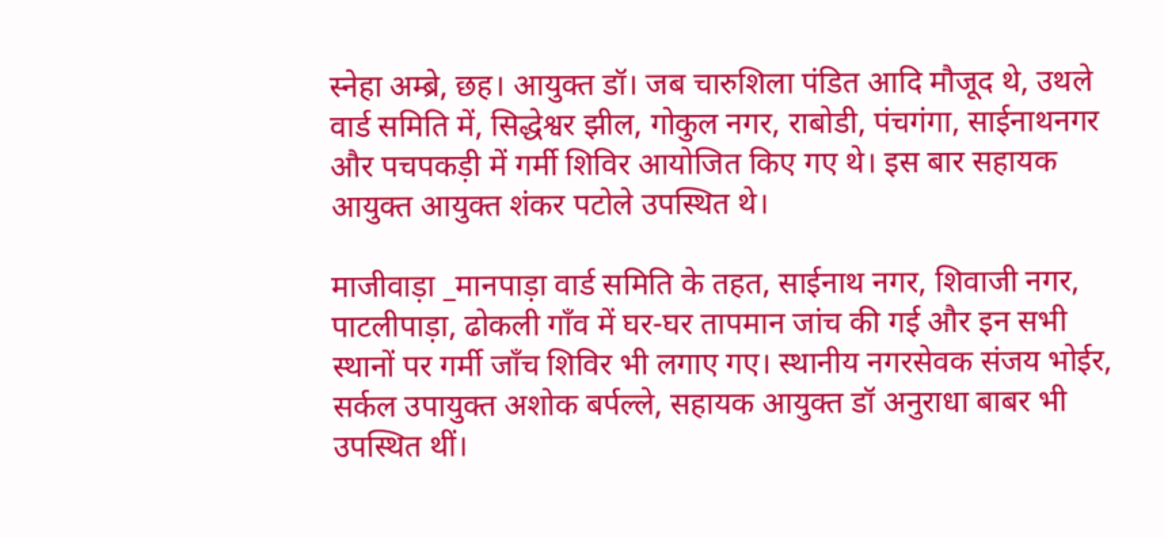स्नेहा अम्ब्रे, छह। आयुक्त डॉ। जब चारुशिला पंडित आदि मौजूद थे, उथले वार्ड समिति में, सिद्धेश्वर झील, गोकुल नगर, राबोडी, पंचगंगा, साईनाथनगर और पचपकड़ी में गर्मी शिविर आयोजित किए गए थे। इस बार सहायक आयुक्त आयुक्त शंकर पटोले उपस्थित थे।

माजीवाड़ा _मानपाड़ा वार्ड समिति के तहत, साईनाथ नगर, शिवाजी नगर, पाटलीपाड़ा, ढोकली गाँव में घर-घर तापमान जांच की गई और इन सभी स्थानों पर गर्मी जाँच शिविर भी लगाए गए। स्थानीय नगरसेवक संजय भोईर, सर्कल उपायुक्त अशोक बर्पल्ले, सहायक आयुक्त डॉ अनुराधा बाबर भी उपस्थित थीं।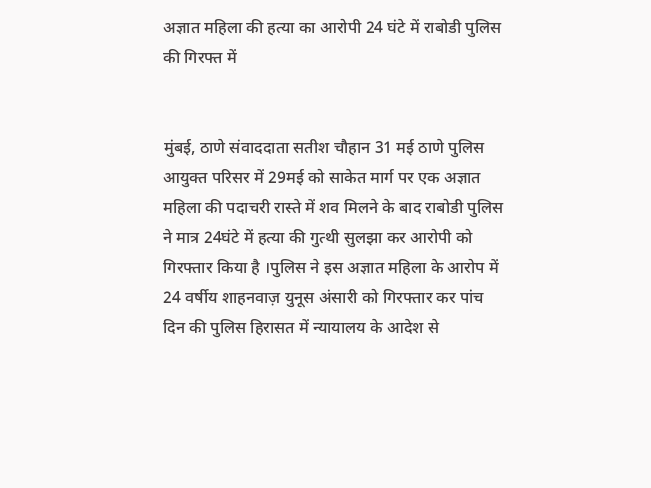अज्ञात महिला की हत्या का आरोपी 24 घंटे में राबोडी पुलिस की गिरफ्त में


मुंबई, ठाणे संवाददाता सतीश चौहान 31 मई ठाणे पुलिस आयुक्त परिसर में 29मई को साकेत मार्ग पर एक अज्ञात महिला की पदाचरी रास्ते में शव मिलने के बाद राबोडी पुलिस ने मात्र 24घंटे में हत्या की गुत्थी सुलझा कर आरोपी को गिरफ्तार किया है ।पुलिस ने इस अज्ञात महिला के आरोप में 24 वर्षीय शाहनवाज़ युनूस अंसारी को गिरफ्तार कर पांच दिन की पुलिस हिरासत में न्यायालय के आदेश से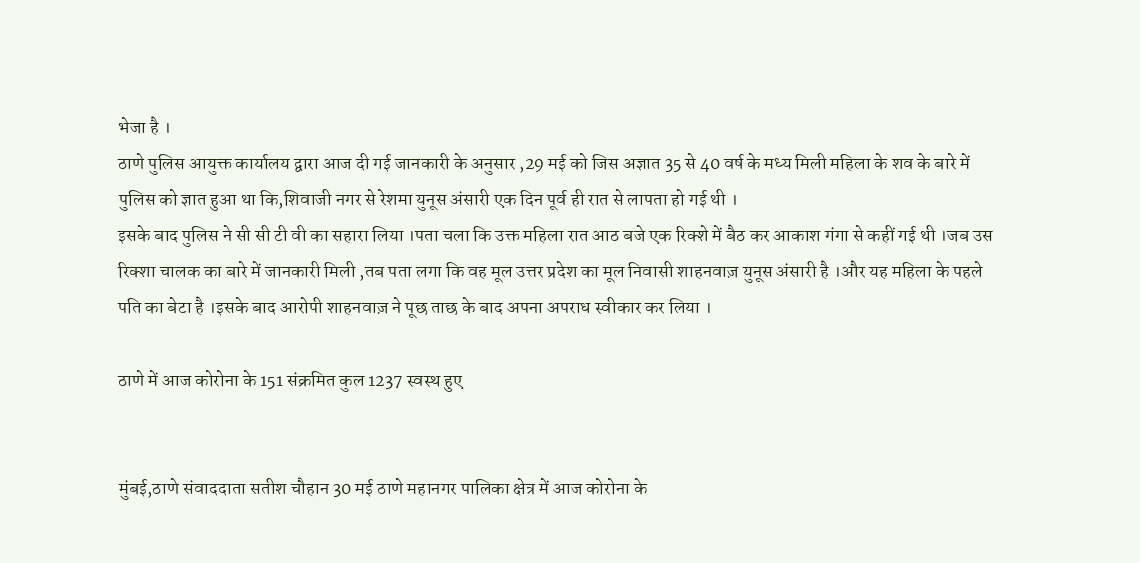भेजा है ।
ठाणे पुलिस आयुक्त कार्यालय द्वारा आज दी गई जानकारी के अनुसार ,29 मई को जिस अज्ञात 35 से 40 वर्ष के मध्य मिली महिला के शव के बारे में पुलिस को ज्ञात हुआ था कि,शिवाजी नगर से रेशमा युनूस अंसारी एक दिन पूर्व ही रात से लापता हो गई थी ।
इसके बाद पुलिस ने सी सी टी वी का सहारा लिया ।पता चला कि उक्त महिला रात आठ बजे एक रिक्शे में बैठ कर आकाश गंगा से कहीं गई थी ।जब उस रिक्शा चालक का बारे में जानकारी मिली ,तब पता लगा कि वह मूल उत्तर प्रदेश का मूल निवासी शाहनवाज़ युनूस अंसारी है ।और यह महिला के पहले पति का बेटा है ।इसके बाद आरोपी शाहनवाज़ ने पूछ ताछ के बाद अपना अपराध स्वीकार कर लिया ।

ठाणे में आज कोरोना के 151 संक्रमित कुल 1237 स्वस्थ हुए


मुंबई,ठाणे संवाददाता सतीश चौहान 30 मई ठाणे महानगर पालिका क्षेत्र में आज कोरोना के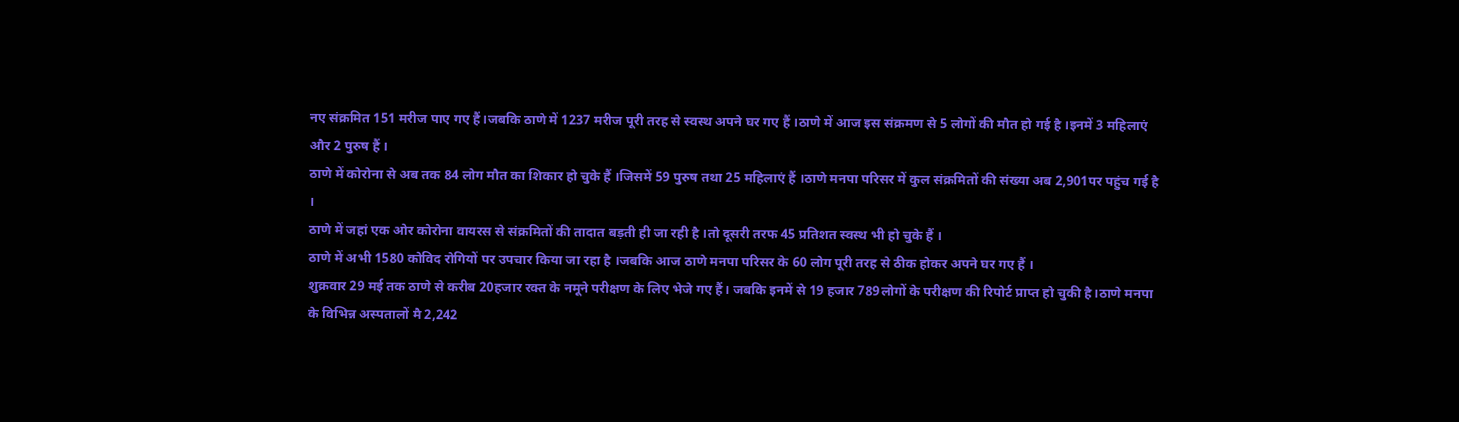नए संक्रमित 151 मरीज पाए गए हैं।जबकि ठाणे में 1237 मरीज पूरी तरह से स्वस्थ अपने घर गए हैं ।ठाणे में आज इस संक्रमण से 5 लोगों की मौत हो गई है ।इनमें 3 महिलाएं और 2 पुरुष हैं ।
ठाणे में कोरोना से अब तक 84 लोग मौत का शिकार हो चुके हैं ।जिसमें 59 पुरुष तथा 25 महिलाएं हैं ।ठाणे मनपा परिसर में कुल संक्रमितों की संख्या अब 2,901पर पहुंच गई है ।
ठाणे में जहां एक ओर कोरोना वायरस से संक्रमितों की तादात बड़ती ही जा रही है ।तो दूसरी तरफ 45 प्रतिशत स्वस्थ भी हो चुके हैं ।
ठाणे में अभी 1580 कोविद रोगियों पर उपचार किया जा रहा है ।जबकि आज ठाणे मनपा परिसर के 60 लोग पूरी तरह से ठीक होकर अपने घर गए हैं ।
शुक्रवार 29 मई तक ठाणे से करीब 20हजार रक्त के नमूने परीक्षण के लिए भेजे गए हैं। जबकि इनमें से 19 हजार 789लोगों के परीक्षण की रिपोर्ट प्राप्त हो चुकी है।ठाणे मनपा के विभिन्न अस्पतालों मै 2,242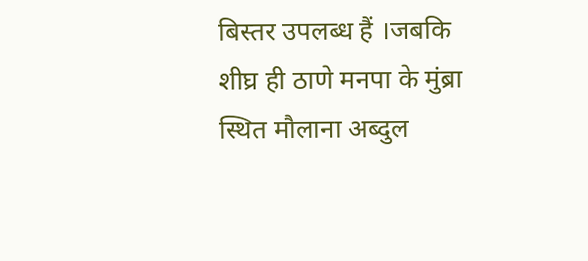बिस्तर उपलब्ध हैं ।जबकि शीघ्र ही ठाणे मनपा के मुंब्रा स्थित मौलाना अब्दुल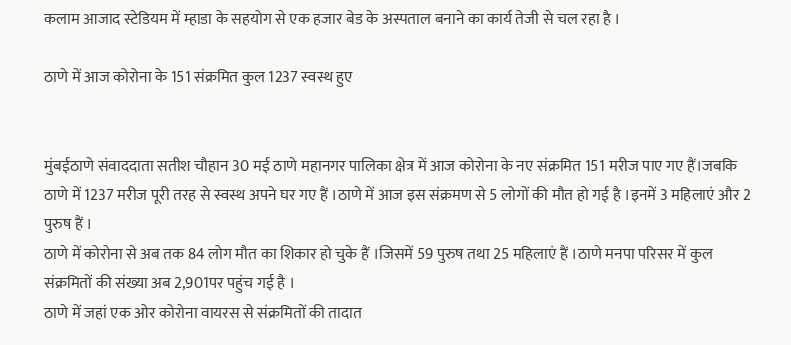कलाम आजाद स्टेडियम में म्हाडा के सहयोग से एक हजार बेड के अस्पताल बनाने का कार्य तेजी से चल रहा है ।

ठाणे में आज कोरोना के 151 संक्रमित कुल 1237 स्वस्थ हुए


मुंबईठाणे संवाददाता सतीश चौहान 30 मई ठाणे महानगर पालिका क्षेत्र में आज कोरोना के नए संक्रमित 151 मरीज पाए गए हैं।जबकि ठाणे में 1237 मरीज पूरी तरह से स्वस्थ अपने घर गए हैं ।ठाणे में आज इस संक्रमण से 5 लोगों की मौत हो गई है ।इनमें 3 महिलाएं और 2 पुरुष हैं ।
ठाणे में कोरोना से अब तक 84 लोग मौत का शिकार हो चुके हैं ।जिसमें 59 पुरुष तथा 25 महिलाएं हैं ।ठाणे मनपा परिसर में कुल संक्रमितों की संख्या अब 2,901पर पहुंच गई है ।
ठाणे में जहां एक ओर कोरोना वायरस से संक्रमितों की तादात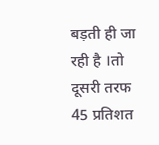बड़ती ही जा रही है ।तो दूसरी तरफ 45 प्रतिशत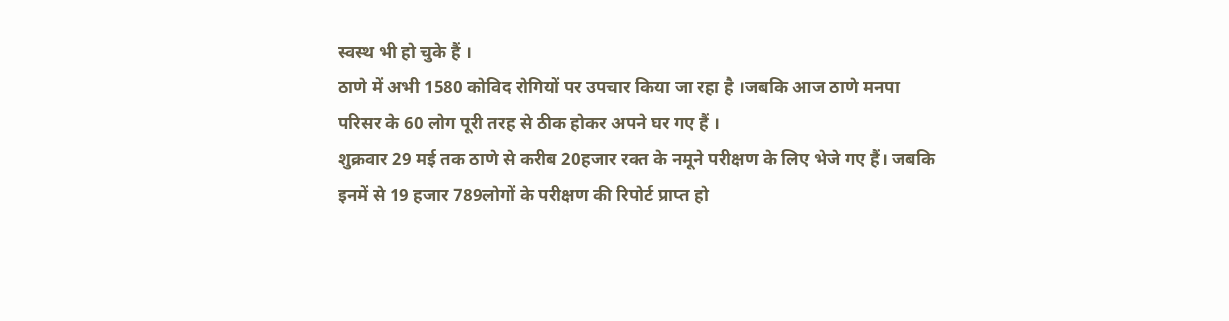स्वस्थ भी हो चुके हैं ।
ठाणे में अभी 1580 कोविद रोगियों पर उपचार किया जा रहा है ।जबकि आज ठाणे मनपा परिसर के 60 लोग पूरी तरह से ठीक होकर अपने घर गए हैं ।
शुक्रवार 29 मई तक ठाणे से करीब 20हजार रक्त के नमूने परीक्षण के लिए भेजे गए हैं। जबकि इनमें से 19 हजार 789लोगों के परीक्षण की रिपोर्ट प्राप्त हो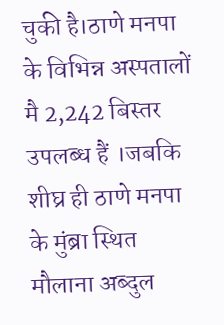चुकी है।ठाणे मनपा के विभिन्न अस्पतालों मै 2,242 बिस्तर उपलब्ध हैं ।जबकि शीघ्र ही ठाणे मनपा के मुंब्रा स्थित मौलाना अब्दुल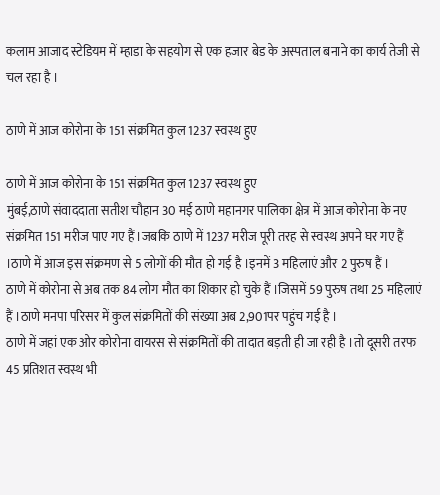कलाम आजाद स्टेडियम में म्हाडा के सहयोग से एक हजार बेड के अस्पताल बनाने का कार्य तेजी से चल रहा है ।

ठाणे में आज कोरोना के 151 संक्रमित कुल 1237 स्वस्थ हुए

ठाणे में आज कोरोना के 151 संक्रमित कुल 1237 स्वस्थ हुए
मुंबई,ठाणे संवाददाता सतीश चौहान 30 मई ठाणे महानगर पालिका क्षेत्र में आज कोरोना के नए संक्रमित 151 मरीज पाए गए हैं।जबकि ठाणे में 1237 मरीज पूरी तरह से स्वस्थ अपने घर गए हैं ।ठाणे में आज इस संक्रमण से 5 लोगों की मौत हो गई है ।इनमें 3 महिलाएं और 2 पुरुष हैं ।
ठाणे में कोरोना से अब तक 84 लोग मौत का शिकार हो चुके हैं ।जिसमें 59 पुरुष तथा 25 महिलाएं हैं ।ठाणे मनपा परिसर में कुल संक्रमितों की संख्या अब 2,901पर पहुंच गई है ।
ठाणे में जहां एक ओर कोरोना वायरस से संक्रमितों की तादात बड़ती ही जा रही है ।तो दूसरी तरफ 45 प्रतिशत स्वस्थ भी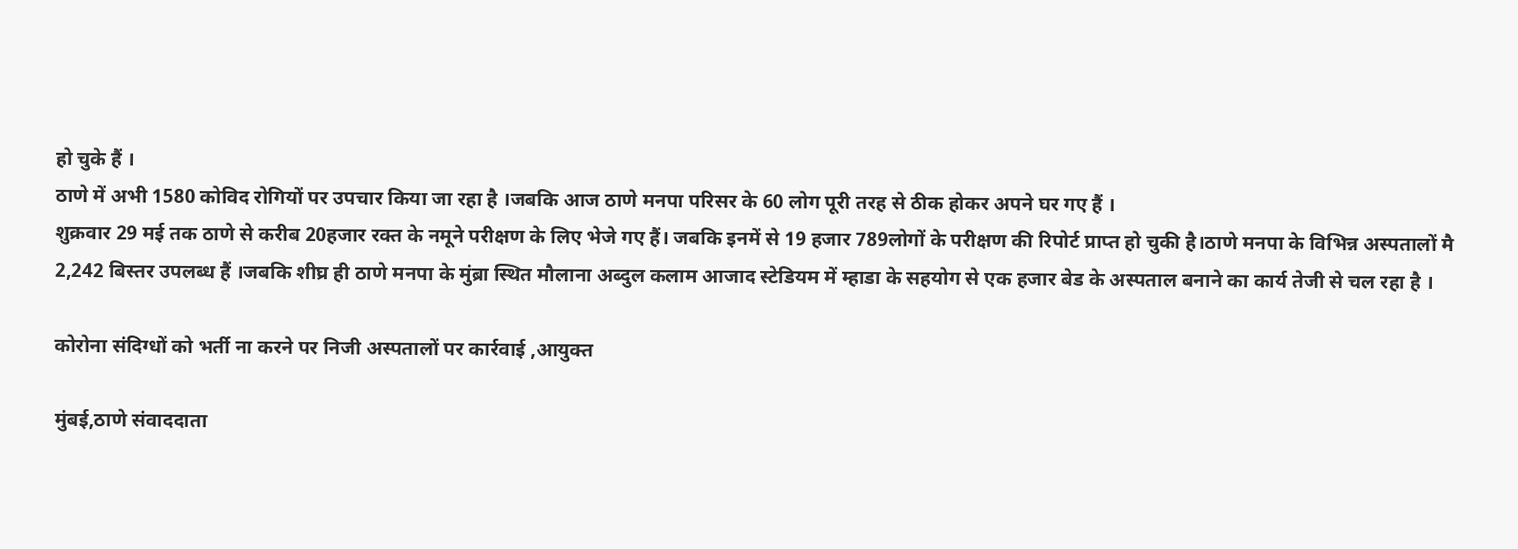हो चुके हैं ।
ठाणे में अभी 1580 कोविद रोगियों पर उपचार किया जा रहा है ।जबकि आज ठाणे मनपा परिसर के 60 लोग पूरी तरह से ठीक होकर अपने घर गए हैं ।
शुक्रवार 29 मई तक ठाणे से करीब 20हजार रक्त के नमूने परीक्षण के लिए भेजे गए हैं। जबकि इनमें से 19 हजार 789लोगों के परीक्षण की रिपोर्ट प्राप्त हो चुकी है।ठाणे मनपा के विभिन्न अस्पतालों मै 2,242 बिस्तर उपलब्ध हैं ।जबकि शीघ्र ही ठाणे मनपा के मुंब्रा स्थित मौलाना अब्दुल कलाम आजाद स्टेडियम में म्हाडा के सहयोग से एक हजार बेड के अस्पताल बनाने का कार्य तेजी से चल रहा है ।

कोरोना संदिग्धों को भर्ती ना करने पर निजी अस्पतालों पर कार्रवाई ,आयुक्त

मुंबई,ठाणे संवाददाता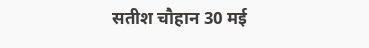सतीश चौहान 30 मई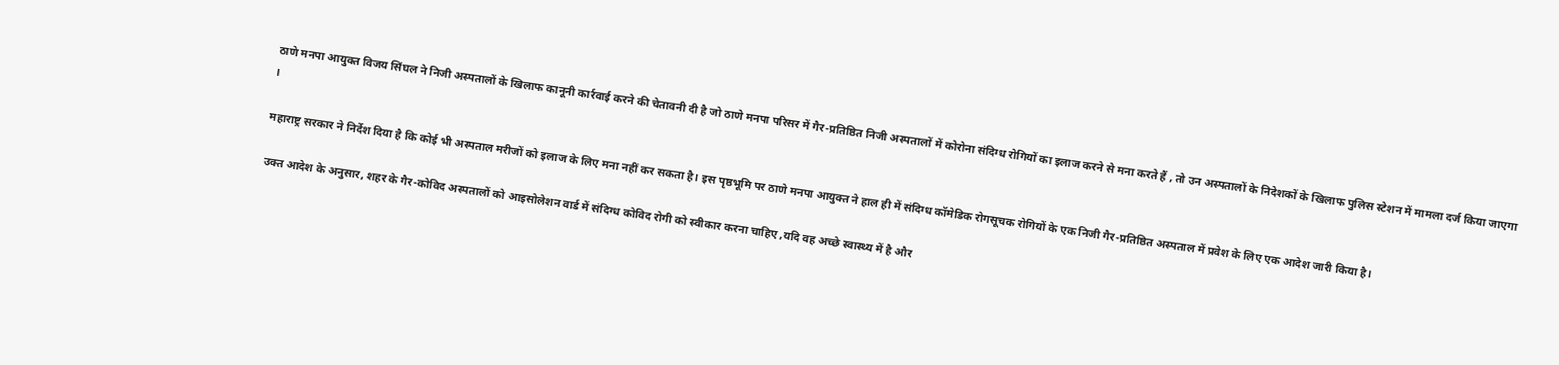ठाणे मनपा आयुक्त विजय सिंघल ने निजी अस्पतालों के खिलाफ कानूनी कार्रवाई करने की चेतावनी दी है जो ठाणे मनपा परिसर में गैर-प्रतिष्ठित निजी अस्पतालों में कोरोना संदिग्ध रोगियों का इलाज करने से मना करते हैं , तो उन अस्पतालों के निदेशकों के खिलाफ पुलिस स्टेशन में मामला दर्ज किया जाएगा ।

महाराष्ट्र सरकार ने निर्देश दिया है कि कोई भी अस्पताल मरीजों को इलाज के लिए मना नहीं कर सकता है। इस पृष्ठभूमि पर ठाणे मनपा आयुक्त ने हाल ही में संदिग्ध कॉमेडिक रोगसूचक रोगियों के एक निजी गैर-प्रतिष्ठित अस्पताल में प्रवेश के लिए एक आदेश जारी किया है।

उक्त आदेश के अनुसार, शहर के गैर-कोविद अस्पतालों को आइसोलेशन वार्ड में संदिग्ध कोविद रोगी को स्वीकार करना चाहिए ,यदि वह अच्छे स्वास्थ्य में है और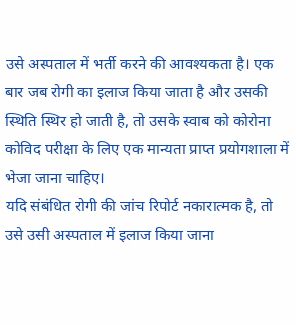उसे अस्पताल में भर्ती करने की आवश्यकता है। एक बार जब रोगी का इलाज किया जाता है और उसकी स्थिति स्थिर हो जाती है, तो उसके स्वाब को कोरोना कोविद परीक्षा के लिए एक मान्यता प्राप्त प्रयोगशाला में भेजा जाना चाहिए।
यदि संबंधित रोगी की जांच रिपोर्ट नकारात्मक है, तो उसे उसी अस्पताल में इलाज किया जाना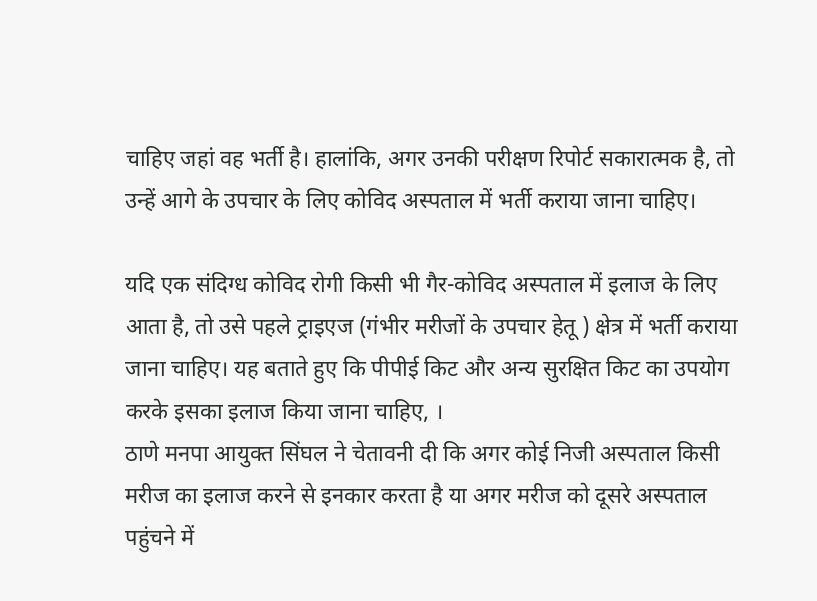चाहिए जहां वह भर्ती है। हालांकि, अगर उनकी परीक्षण रिपोर्ट सकारात्मक है, तो उन्हें आगे के उपचार के लिए कोविद अस्पताल में भर्ती कराया जाना चाहिए।

यदि एक संदिग्ध कोविद रोगी किसी भी गैर-कोविद अस्पताल में इलाज के लिए आता है, तो उसे पहले ट्राइएज (गंभीर मरीजों के उपचार हेतू ) क्षेत्र में भर्ती कराया जाना चाहिए। यह बताते हुए कि पीपीई किट और अन्य सुरक्षित किट का उपयोग करके इसका इलाज किया जाना चाहिए, ।
ठाणे मनपा आयुक्त सिंघल ने चेतावनी दी कि अगर कोई निजी अस्पताल किसी मरीज का इलाज करने से इनकार करता है या अगर मरीज को दूसरे अस्पताल पहुंचने में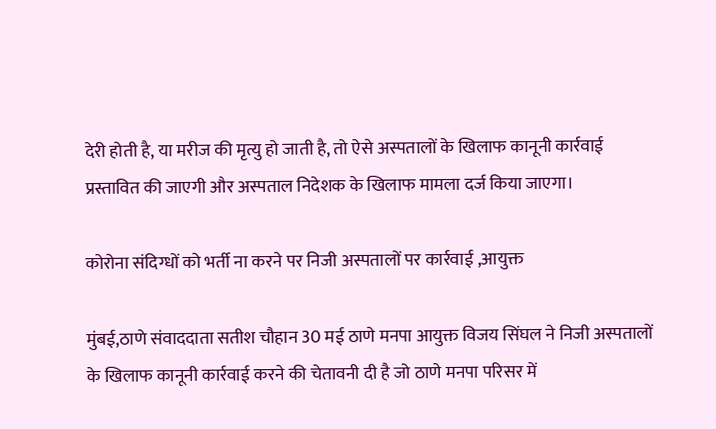देरी होती है, या मरीज की मृत्यु हो जाती है, तो ऐसे अस्पतालों के खिलाफ कानूनी कार्रवाई प्रस्तावित की जाएगी और अस्पताल निदेशक के खिलाफ मामला दर्ज किया जाएगा।

कोरोना संदिग्धों को भर्ती ना करने पर निजी अस्पतालों पर कार्रवाई ,आयुक्त

मुंबई,ठाणे संवाददाता सतीश चौहान 30 मई ठाणे मनपा आयुक्त विजय सिंघल ने निजी अस्पतालों के खिलाफ कानूनी कार्रवाई करने की चेतावनी दी है जो ठाणे मनपा परिसर में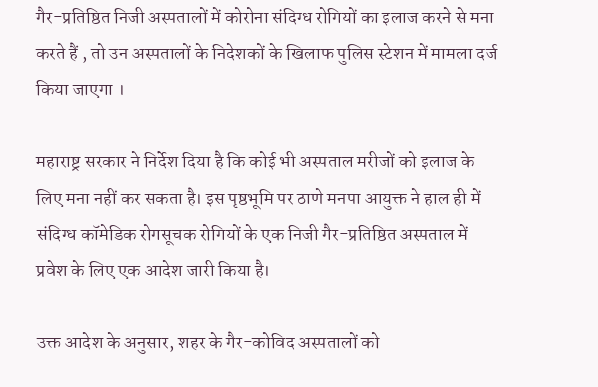गैर-प्रतिष्ठित निजी अस्पतालों में कोरोना संदिग्ध रोगियों का इलाज करने से मना करते हैं , तो उन अस्पतालों के निदेशकों के खिलाफ पुलिस स्टेशन में मामला दर्ज किया जाएगा ।

महाराष्ट्र सरकार ने निर्देश दिया है कि कोई भी अस्पताल मरीजों को इलाज के लिए मना नहीं कर सकता है। इस पृष्ठभूमि पर ठाणे मनपा आयुक्त ने हाल ही में संदिग्ध कॉमेडिक रोगसूचक रोगियों के एक निजी गैर-प्रतिष्ठित अस्पताल में प्रवेश के लिए एक आदेश जारी किया है।

उक्त आदेश के अनुसार, शहर के गैर-कोविद अस्पतालों को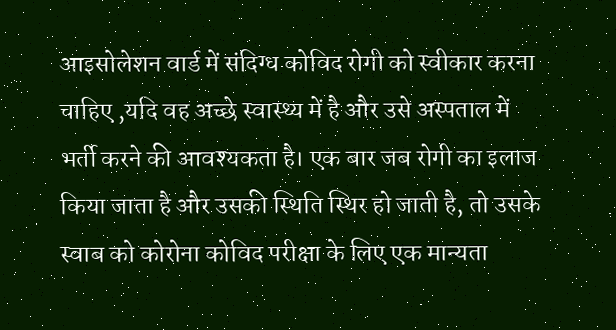आइसोलेशन वार्ड में संदिग्ध कोविद रोगी को स्वीकार करना चाहिए ,यदि वह अच्छे स्वास्थ्य में है और उसे अस्पताल में भर्ती करने की आवश्यकता है। एक बार जब रोगी का इलाज किया जाता है और उसकी स्थिति स्थिर हो जाती है, तो उसके स्वाब को कोरोना कोविद परीक्षा के लिए एक मान्यता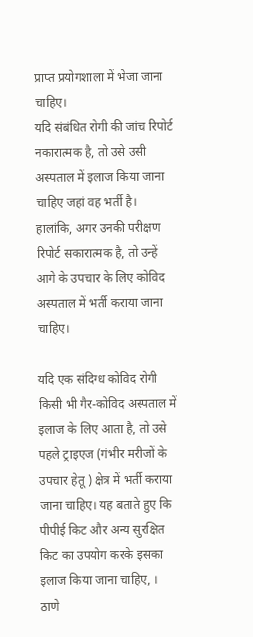प्राप्त प्रयोगशाला में भेजा जाना चाहिए।
यदि संबंधित रोगी की जांच रिपोर्ट नकारात्मक है, तो उसे उसी अस्पताल में इलाज किया जाना चाहिए जहां वह भर्ती है। हालांकि, अगर उनकी परीक्षण रिपोर्ट सकारात्मक है, तो उन्हें आगे के उपचार के लिए कोविद अस्पताल में भर्ती कराया जाना चाहिए।

यदि एक संदिग्ध कोविद रोगी किसी भी गैर-कोविद अस्पताल में इलाज के लिए आता है, तो उसे पहले ट्राइएज (गंभीर मरीजों के उपचार हेतू ) क्षेत्र में भर्ती कराया जाना चाहिए। यह बताते हुए कि पीपीई किट और अन्य सुरक्षित किट का उपयोग करके इसका इलाज किया जाना चाहिए, ।
ठाणे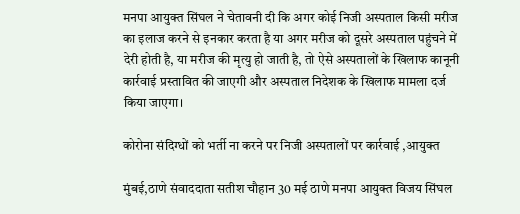मनपा आयुक्त सिंघल ने चेतावनी दी कि अगर कोई निजी अस्पताल किसी मरीज का इलाज करने से इनकार करता है या अगर मरीज को दूसरे अस्पताल पहुंचने में देरी होती है, या मरीज की मृत्यु हो जाती है, तो ऐसे अस्पतालों के खिलाफ कानूनी कार्रवाई प्रस्तावित की जाएगी और अस्पताल निदेशक के खिलाफ मामला दर्ज किया जाएगा।

कोरोना संदिग्धों को भर्ती ना करने पर निजी अस्पतालों पर कार्रवाई ,आयुक्त

मुंबई,ठाणे संवाददाता सतीश चौहान 30 मई ठाणे मनपा आयुक्त विजय सिंघल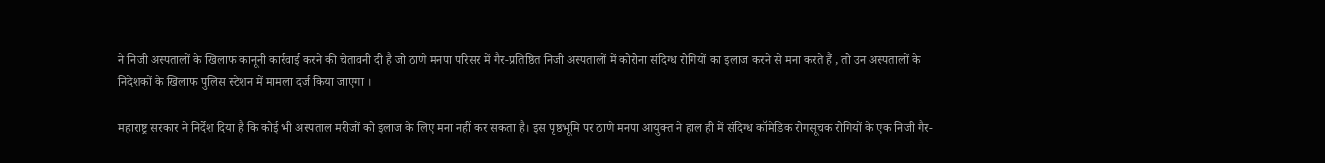ने निजी अस्पतालों के खिलाफ कानूनी कार्रवाई करने की चेतावनी दी है जो ठाणे मनपा परिसर में गैर-प्रतिष्ठित निजी अस्पतालों में कोरोना संदिग्ध रोगियों का इलाज करने से मना करते हैं , तो उन अस्पतालों के निदेशकों के खिलाफ पुलिस स्टेशन में मामला दर्ज किया जाएगा ।

महाराष्ट्र सरकार ने निर्देश दिया है कि कोई भी अस्पताल मरीजों को इलाज के लिए मना नहीं कर सकता है। इस पृष्ठभूमि पर ठाणे मनपा आयुक्त ने हाल ही में संदिग्ध कॉमेडिक रोगसूचक रोगियों के एक निजी गैर-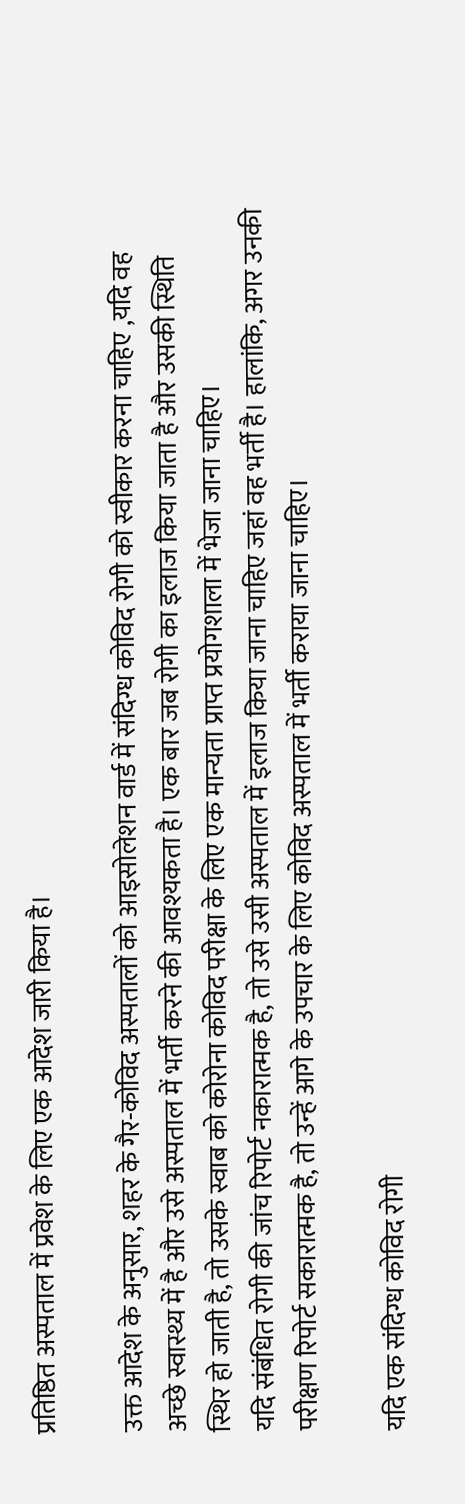प्रतिष्ठित अस्पताल में प्रवेश के लिए एक आदेश जारी किया है।

उक्त आदेश के अनुसार, शहर के गैर-कोविद अस्पतालों को आइसोलेशन वार्ड में संदिग्ध कोविद रोगी को स्वीकार करना चाहिए ,यदि वह अच्छे स्वास्थ्य में है और उसे अस्पताल में भर्ती करने की आवश्यकता है। एक बार जब रोगी का इलाज किया जाता है और उसकी स्थिति स्थिर हो जाती है, तो उसके स्वाब को कोरोना कोविद परीक्षा के लिए एक मान्यता प्राप्त प्रयोगशाला में भेजा जाना चाहिए।
यदि संबंधित रोगी की जांच रिपोर्ट नकारात्मक है, तो उसे उसी अस्पताल में इलाज किया जाना चाहिए जहां वह भर्ती है। हालांकि, अगर उनकी परीक्षण रिपोर्ट सकारात्मक है, तो उन्हें आगे के उपचार के लिए कोविद अस्पताल में भर्ती कराया जाना चाहिए।

यदि एक संदिग्ध कोविद रोगी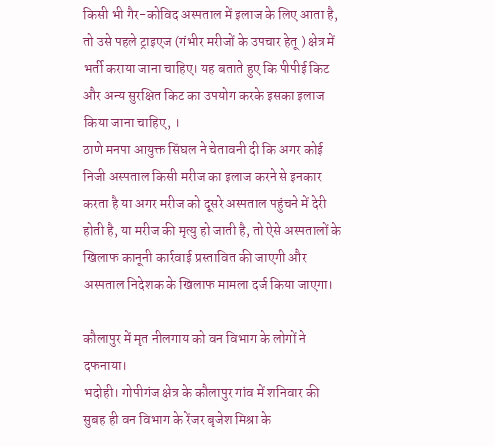किसी भी गैर-कोविद अस्पताल में इलाज के लिए आता है, तो उसे पहले ट्राइएज (गंभीर मरीजों के उपचार हेतू ) क्षेत्र में भर्ती कराया जाना चाहिए। यह बताते हुए कि पीपीई किट और अन्य सुरक्षित किट का उपयोग करके इसका इलाज किया जाना चाहिए, ।
ठाणे मनपा आयुक्त सिंघल ने चेतावनी दी कि अगर कोई निजी अस्पताल किसी मरीज का इलाज करने से इनकार करता है या अगर मरीज को दूसरे अस्पताल पहुंचने में देरी होती है, या मरीज की मृत्यु हो जाती है, तो ऐसे अस्पतालों के खिलाफ कानूनी कार्रवाई प्रस्तावित की जाएगी और अस्पताल निदेशक के खिलाफ मामला दर्ज किया जाएगा।

कौलापुर में मृत नीलगाय को वन विभाग के लोगों ने दफनाया।
भदोही। गोपीगंज क्षेत्र के कौलापुर गांव में शनिवार की सुबह ही वन विभाग के रेंजर बृजेश मिश्रा के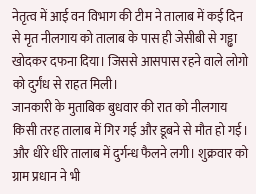नेतृत्व में आई वन विभाग की टीम ने तालाब में कई दिन से मृत नीलगाय को तालाब के पास ही जेसीबी से गड्ढा खोदकर दफना दिया। जिससे आसपास रहने वाले लोगो को दुर्गंध से राहत मिली।
जानकारी के मुताबिक बुधवार की रात को नीलगाय किसी तरह तालाब में गिर गई और डूबने से मौत हो गई। और धीरे धीरे तालाब में दुर्गन्ध फैलने लगी। शुक्रवार को ग्राम प्रधान ने भी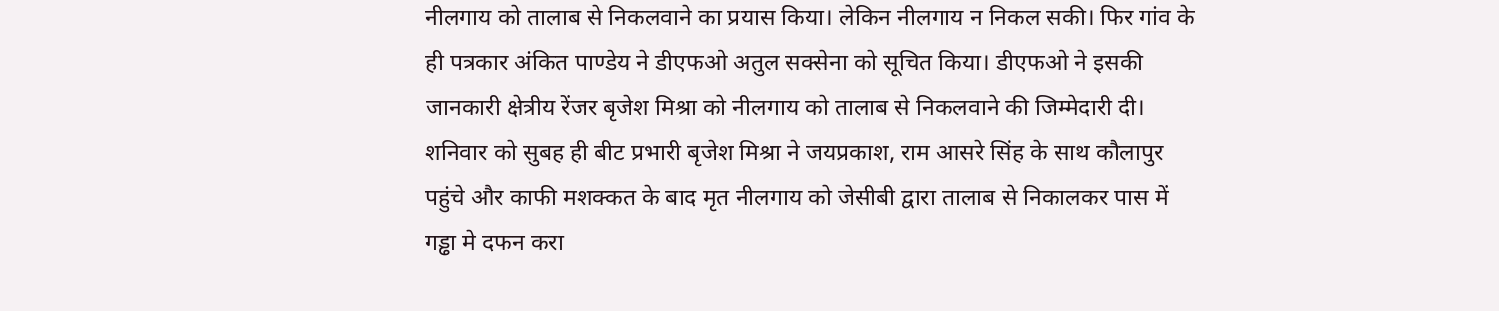नीलगाय को तालाब से निकलवाने का प्रयास किया। लेकिन नीलगाय न निकल सकी। फिर गांव के ही पत्रकार अंकित पाण्डेय ने डीएफओ अतुल सक्सेना को सूचित किया। डीएफओ ने इसकी जानकारी क्षेत्रीय रेंजर बृजेश मिश्रा को नीलगाय को तालाब से निकलवाने की जिम्मेदारी दी। शनिवार को सुबह ही बीट प्रभारी बृजेश मिश्रा ने जयप्रकाश, राम आसरे सिंह के साथ कौलापुर पहुंचे और काफी मशक्कत के बाद मृत नीलगाय को जेसीबी द्वारा तालाब से निकालकर पास में गड्ढा मे दफन करा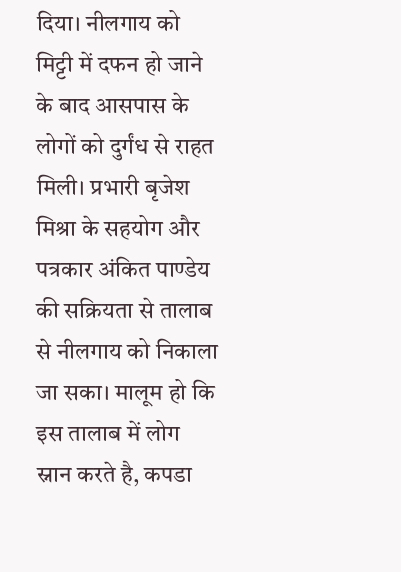दिया। नीलगाय को मिट्टी में दफन हो जाने के बाद आसपास के लोगों को दुर्गंध से राहत मिली। प्रभारी बृजेश मिश्रा के सहयोग और पत्रकार अंकित पाण्डेय की सक्रियता से तालाब से नीलगाय को निकाला जा सका। मालूम हो कि इस तालाब में लोग स्नान करते है, कपडा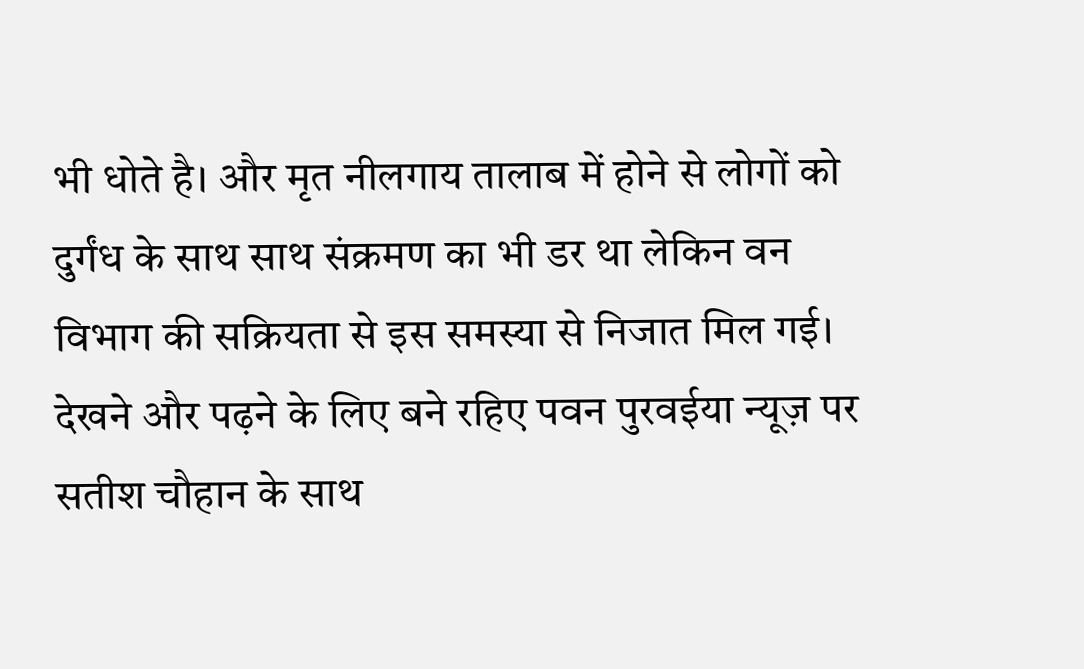भी धोते है। और मृत नीलगाय तालाब में होने से लोगों को दुर्गंध के साथ साथ संक्रमण का भी डर था लेकिन वन विभाग की सक्रियता से इस समस्या से निजात मिल गई। देखने और पढ़ने के लिए बने रहिए पवन पुरवईया न्यूज़ पर सतीश चौहान के साथ